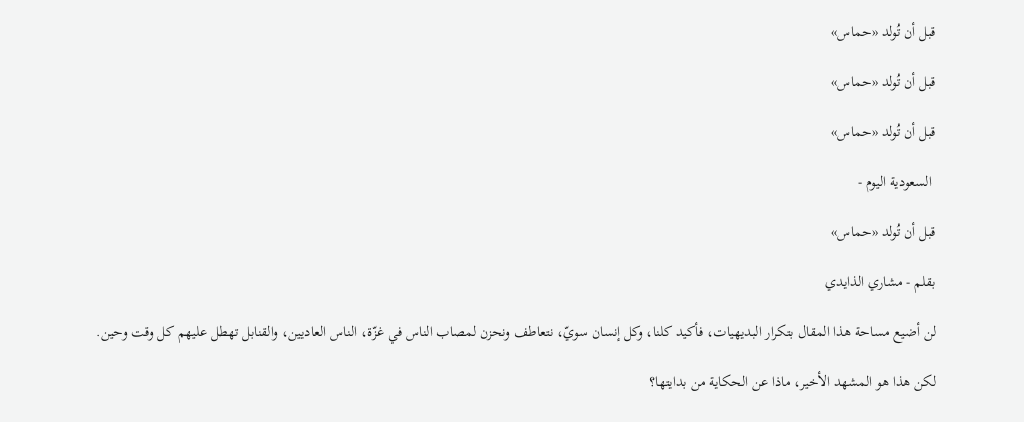قبل أن تُولد «حماس»

قبل أن تُولد «حماس»

قبل أن تُولد «حماس»

 السعودية اليوم -

قبل أن تُولد «حماس»

بقلم - مشاري الذايدي

لن أضيع مساحة هذا المقال بتكرار البديهيات، فأكيد كلنا، وكل إنسان سويّ، نتعاطف ونحزن لمصاب الناس في غزّة، الناس العاديين، والقنابل تهطل عليهم كل وقت وحين.

لكن هذا هو المشهد الأخير، ماذا عن الحكاية من بدايتها؟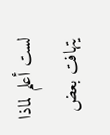لست أعلم لماذا يتهافت بعض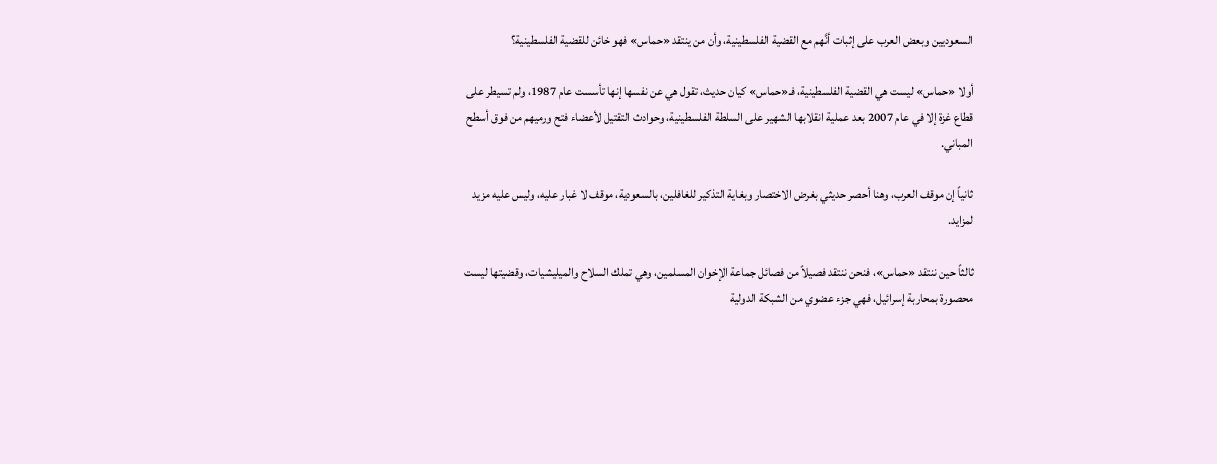السعوديين وبعض العرب على إثبات أنَّهم مع القضية الفلسطينية، وأن من ينتقد «حماس» فهو خائن للقضية الفلسطينية؟

أولا «حماس» ليست هي القضية الفلسطينية، فـ«حماس» كيان حديث، تقول هي عن نفسها إنها تأسست عام 1987، ولم تسيطر على قطاع غزة إلا في عام 2007 بعد عملية انقلابها الشهير على السلطة الفلسطينية، وحوادث التقتيل لأعضاء فتح ورميهم من فوق أسطح المباني.

ثانياً إن موقف العرب، وهنا أحصر حديثي بغرض الاختصار وبغاية التذكير للغافلين، بالسعودية، موقف لا غبار عليه، وليس عليه مزيد لمزايد.

ثالثاً حين ننتقد «حماس»، فنحن ننتقد فصيلاً من فصائل جماعة الإخوان المسلمين، وهي تملك السلاح والميليشيات، وقضيتها ليست محصورة بمحاربة إسرائيل، فهي جزء عضوي من الشبكة الدولية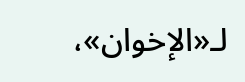لـ«الإخوان»،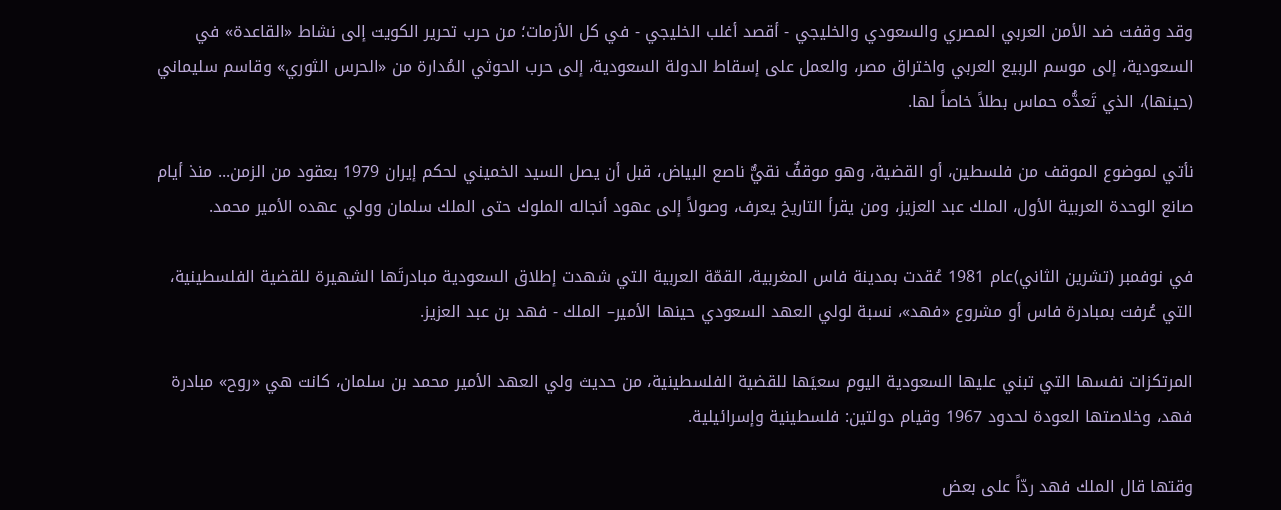وقد وقفت ضد الأمن العربي المصري والسعودي والخليجي - أقصد أغلب الخليجي - في كل الأزمات؛ من حرب تحرير الكويت إلى نشاط «القاعدة» في السعودية، إلى موسم الربيع العربي واختراق مصر، والعمل على إسقاط الدولة السعودية، إلى حرب الحوثي المُدارة من «الحرس الثوري» وقاسم سليماني (حينها)، الذي تَعدُّه حماس بطلاً خاصاً لها.

نأتي لموضوع الموقف من فلسطين، أو القضية، وهو موقفٌ نقيٌّ ناصع البياض، قبل أن يصل السيد الخميني لحكم إيران 1979 بعقود من الزمن... منذ أيام صانع الوحدة العربية الأول، الملك عبد العزيز، ومن يقرأ التاريخ يعرف، وصولاً إلى عهود أنجاله الملوك حتى الملك سلمان وولي عهده الأمير محمد.

في نوفمبر (تشرين الثاني)عام 1981 عُقدت بمدينة فاس المغربية، القمّة العربية التي شهدت إطلاق السعودية مبادرتَها الشهيرة للقضية الفلسطينية، التي عُرفت بمبادرة فاس أو مشروع «فهد»، نسبة لولي العهد السعودي حينها الأمير– الملك - فهد بن عبد العزيز.

المرتكزات نفسها التي تبني عليها السعودية اليوم سعيَها للقضية الفلسطينية، من حديث ولي العهد الأمير محمد بن سلمان، كانت هي «روح» مبادرة فهد، وخلاصتها العودة لحدود 1967 وقيام دولتين: فلسطينية وإسرائيلية.

وقتها قال الملك فهد ردّاً على بعض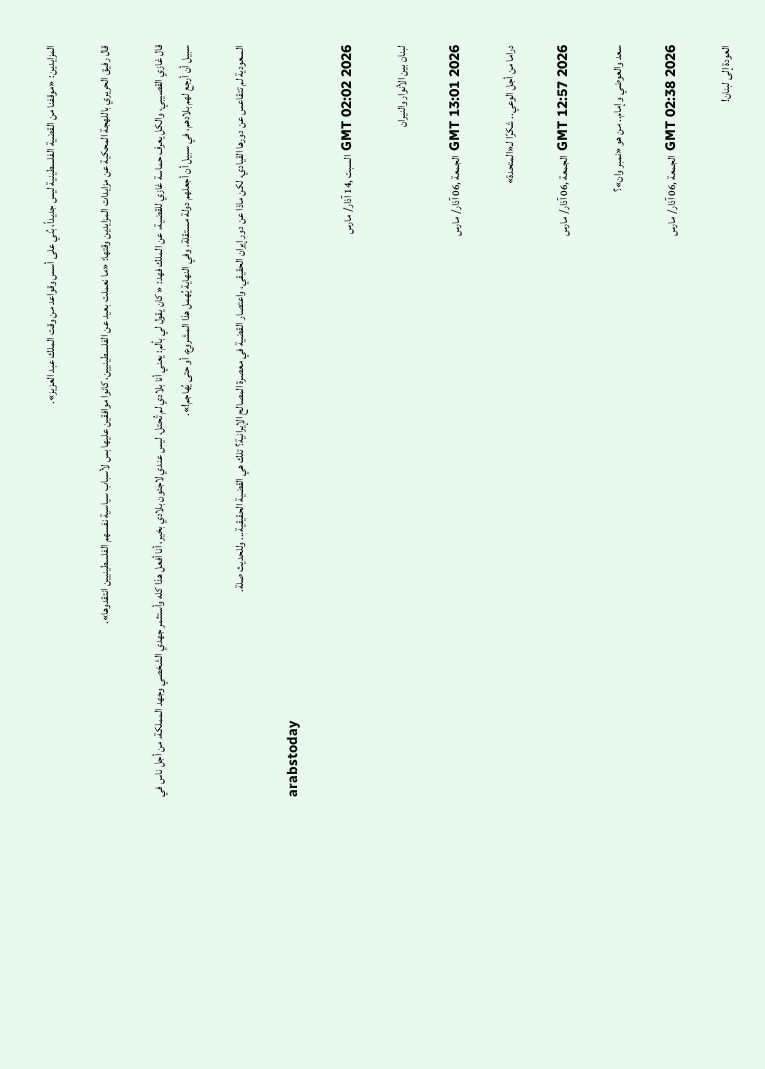المزايدين: «موقفنا من القضية الفلسطينية ليس جديداً، بُني على أسس وقواعد من وقت الملك عبد العزيز».

قال رفيق الحريري باللهجة المحكية عن مزايدات المزايدين وقتها: «ما نعملت بعيد عن الفلسطينيين، كانوا موافقين عليها بس لأسباب سياسية نفسهم الفلسطينيين انتقدوها».

قال غازي القصيبي، والكل يعرف حماسة غازي للقضية، عن الملك فهد: « كان يقول لي بألم: يعني أنا بلادي لم تُحتل، ليس عندي لاجئون بلادي بخير، أنا أفعل هذا كله وأستثمر جهدي الشخصي وجهد المملكة، من أجل ناس في سبيل أن أرجع لهم بلادهم، في سبيل أن أجعلهم دولة مستقلة، وفي النهاية يُهمل هذا المشروع، أو حتى يُهاجم!».

السعودية لم تتقاعس عن دورها القيادي، لكن ماذا عن دور إيران الحقيقي، واعتصار القضية في معصرة المصالح الإيرانية؟ تلك هي القضية الحقيقية... وللحديث صلة.

arabstoday

GMT 02:02 2026 السبت ,14 آذار/ مارس

لبنان بين الأنوار والنيران

GMT 13:01 2026 الجمعة ,06 آذار/ مارس

دراما من أجل الوعي.. شكرًا لـ«المتحدة»

GMT 12:57 2026 الجمعة ,06 آذار/ مارس

سعد والعوضي وإمام.. من هو «نمبر وان»؟

GMT 02:38 2026 الجمعة ,06 آذار/ مارس

العودة إلى لبنان!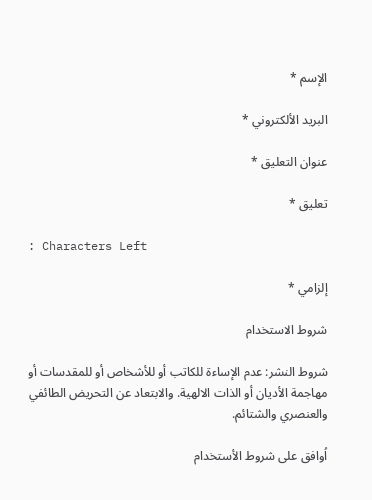الإسم *

البريد الألكتروني *

عنوان التعليق *

تعليق *

: Characters Left

إلزامي *

شروط الاستخدام

شروط النشر: عدم الإساءة للكاتب أو للأشخاص أو للمقدسات أو مهاجمة الأديان أو الذات الالهية. والابتعاد عن التحريض الطائفي والعنصري والشتائم.

اُوافق على شروط الأستخدام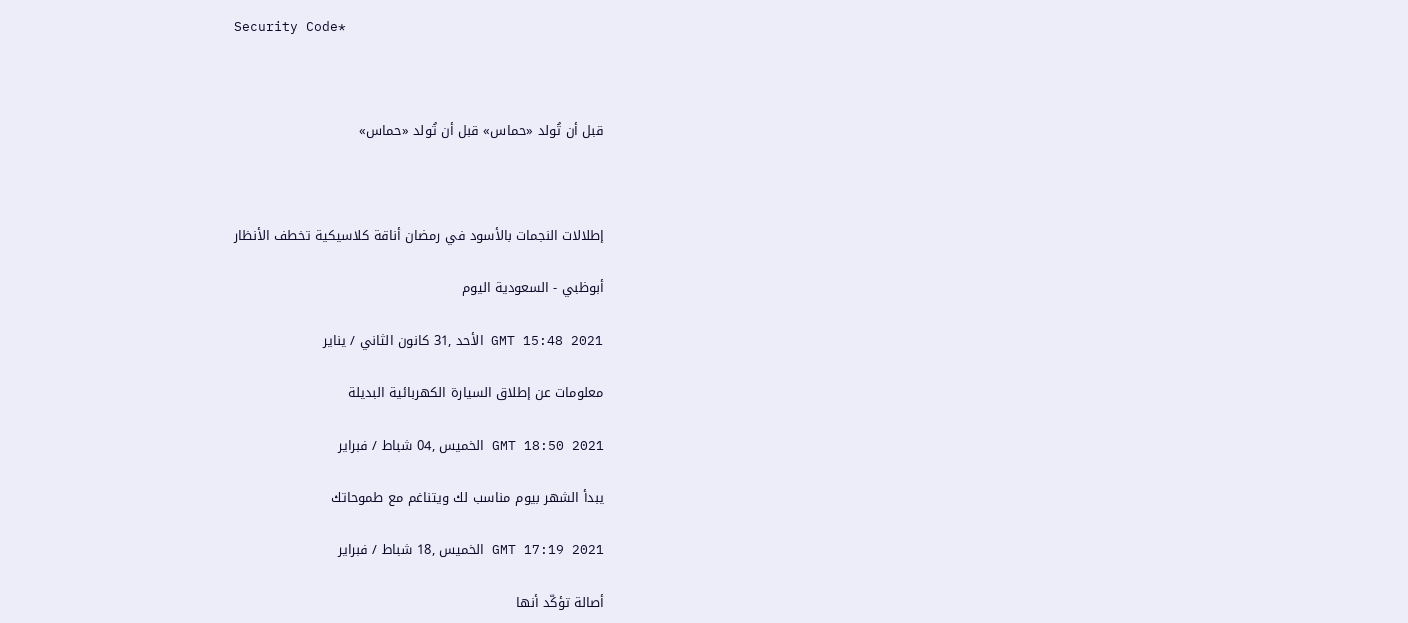Security Code*



قبل أن تُولد «حماس» قبل أن تُولد «حماس»



إطلالات النجمات بالأسود في رمضان أناقة كلاسيكية تخطف الأنظار

أبوظبي - السعودية اليوم

GMT 15:48 2021 الأحد ,31 كانون الثاني / يناير

معلومات عن إطلاق السيارة الكهربائية البديلة

GMT 18:50 2021 الخميس ,04 شباط / فبراير

يبدأ الشهر بيوم مناسب لك ويتناغم مع طموحاتك

GMT 17:19 2021 الخميس ,18 شباط / فبراير

أصالة تؤكّد أنها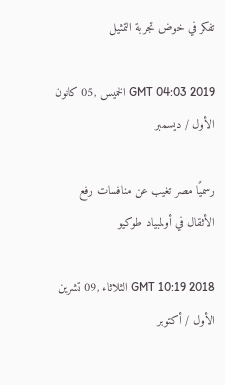تفكر في خوض تجربة التمثيل

GMT 04:03 2019 الخميس ,05 كانون الأول / ديسمبر

رسميًا مصر تغيب عن منافسات رفع الأثقال في أولمبياد طوكيو

GMT 10:19 2018 الثلاثاء ,09 تشرين الأول / أكتوبر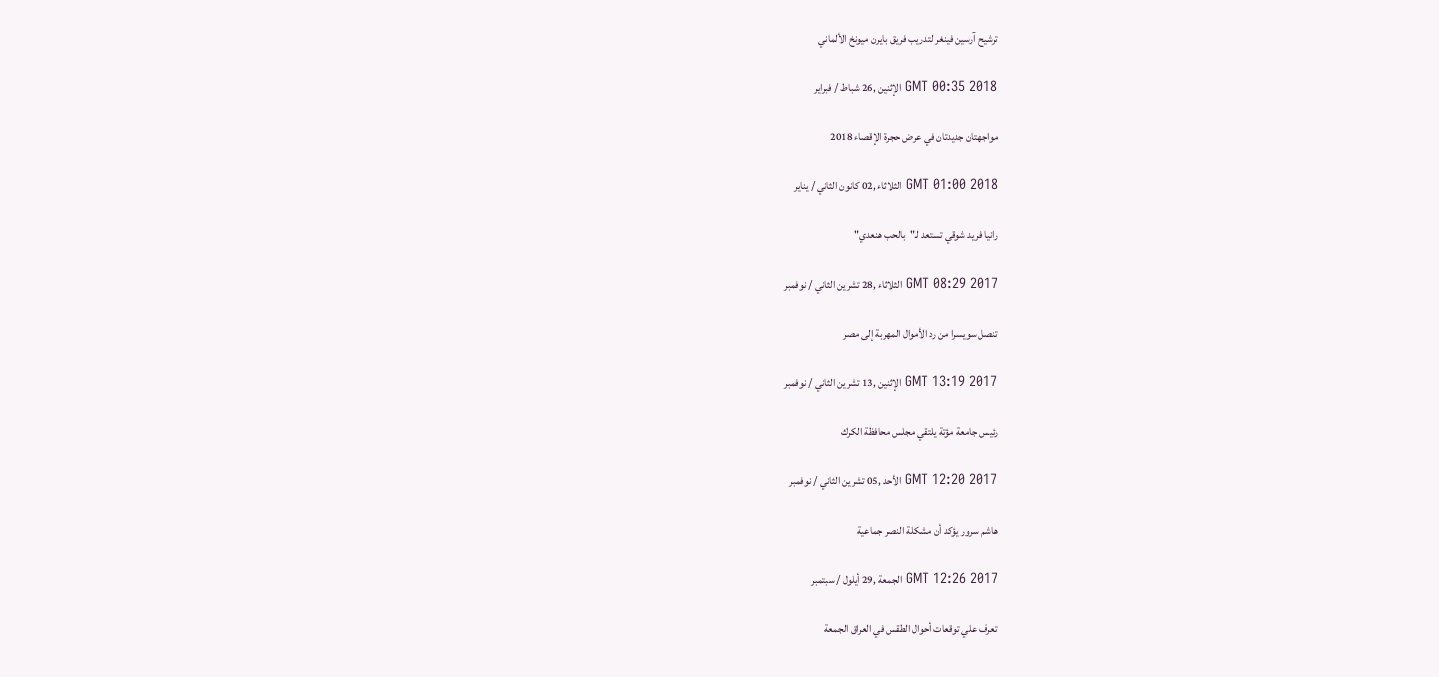ترشيح آرسين فينغر لتدريب فريق بايرن ميونخ الألماني

GMT 00:35 2018 الإثنين ,26 شباط / فبراير

مواجهتان جديدتان في عرض حجرة الإقصاء 2018

GMT 01:00 2018 الثلاثاء ,02 كانون الثاني / يناير

رانيا فريد شوقي تستعد لـ"بالحب هنعدي"

GMT 08:29 2017 الثلاثاء ,28 تشرين الثاني / نوفمبر

تنصل سويسرا من رد الأموال المهربة إلى مصر

GMT 13:19 2017 الإثنين ,13 تشرين الثاني / نوفمبر

رئيس جامعة مؤتة يلتقي مجلس محافظة الكرك

GMT 12:20 2017 الأحد ,05 تشرين الثاني / نوفمبر

هاشم سرور يؤكد أن مشكلة النصر جماعية

GMT 12:26 2017 الجمعة ,29 أيلول / سبتمبر

تعرف علي توقعات أحوال الطقس في العراق الجمعة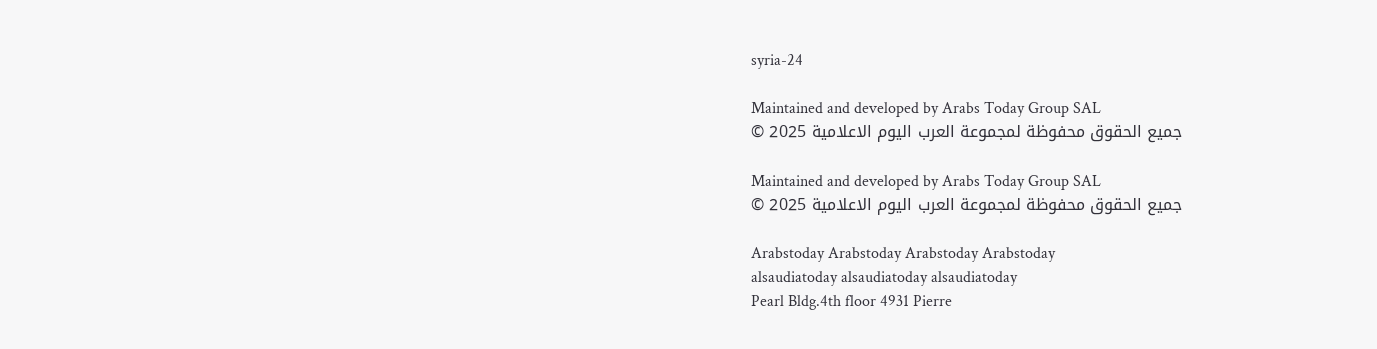syria-24

Maintained and developed by Arabs Today Group SAL
جميع الحقوق محفوظة لمجموعة العرب اليوم الاعلامية 2025 ©

Maintained and developed by Arabs Today Group SAL
جميع الحقوق محفوظة لمجموعة العرب اليوم الاعلامية 2025 ©

Arabstoday Arabstoday Arabstoday Arabstoday
alsaudiatoday alsaudiatoday alsaudiatoday
Pearl Bldg.4th floor 4931 Pierre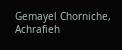Gemayel Chorniche, Achrafieh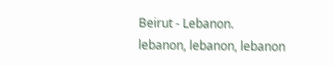Beirut - Lebanon.
lebanon, lebanon, lebanon